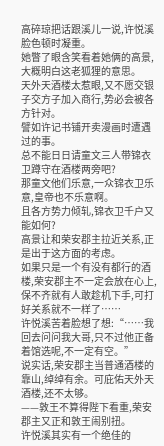高碎琼把话跟溪儿一说,许悦溪脸色顿时凝重。
她瞥了眼含笑看着她俩的高景,大概明白这老狐狸的意思。
天外天酒楼太惹眼,又不愿交银子交方子加入商行,势必会被各方针对。
譬如许记书铺开卖漫画时遭遇过的事。
总不能日日请童文三人带锦衣卫蹲守在酒楼两旁吧?
那童文他们乐意,一众锦衣卫乐意,皇帝也不乐意啊。
且各方势力倾轧,锦衣卫千户又能如何?
高景让和荣安郡主拉近关系,正是出于这方面的考虑。
如果只是一个有没有都行的酒楼,荣安郡主不一定会放在心上,保不齐就有人敢趁机下手,可打好关系就不一样了……
许悦溪苦着脸想了想:“……我回去问问我大哥,只不过他正备着馆选呢,不一定有空。”
说实话,荣安郡主当普通酒楼的靠山,绰绰有余。可庇佑天外天酒楼,还不太够。
——敦王不算得陛下看重,荣安郡主又正和敦王闹别扭。
许悦溪其实有一个绝佳的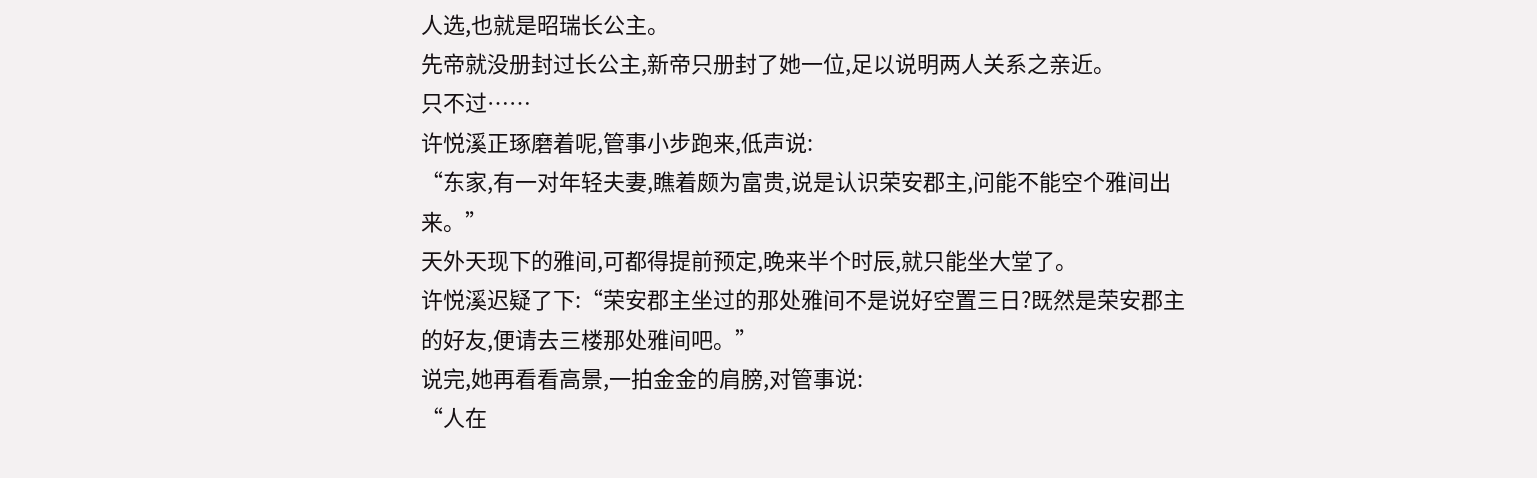人选,也就是昭瑞长公主。
先帝就没册封过长公主,新帝只册封了她一位,足以说明两人关系之亲近。
只不过……
许悦溪正琢磨着呢,管事小步跑来,低声说:
“东家,有一对年轻夫妻,瞧着颇为富贵,说是认识荣安郡主,问能不能空个雅间出来。”
天外天现下的雅间,可都得提前预定,晚来半个时辰,就只能坐大堂了。
许悦溪迟疑了下:“荣安郡主坐过的那处雅间不是说好空置三日?既然是荣安郡主的好友,便请去三楼那处雅间吧。”
说完,她再看看高景,一拍金金的肩膀,对管事说:
“人在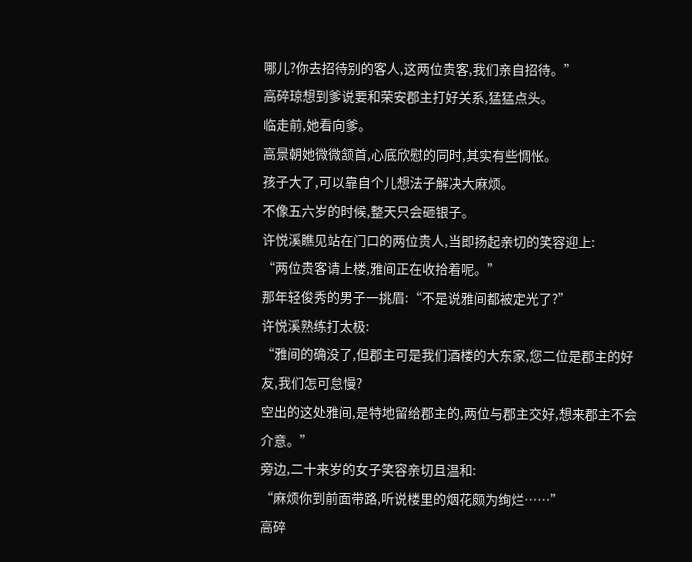哪儿?你去招待别的客人,这两位贵客,我们亲自招待。”
高碎琼想到爹说要和荣安郡主打好关系,猛猛点头。
临走前,她看向爹。
高景朝她微微颔首,心底欣慰的同时,其实有些惆怅。
孩子大了,可以靠自个儿想法子解决大麻烦。
不像五六岁的时候,整天只会砸银子。
许悦溪瞧见站在门口的两位贵人,当即扬起亲切的笑容迎上:
“两位贵客请上楼,雅间正在收拾着呢。”
那年轻俊秀的男子一挑眉:“不是说雅间都被定光了?”
许悦溪熟练打太极:
“雅间的确没了,但郡主可是我们酒楼的大东家,您二位是郡主的好友,我们怎可怠慢?
空出的这处雅间,是特地留给郡主的,两位与郡主交好,想来郡主不会介意。”
旁边,二十来岁的女子笑容亲切且温和:
“麻烦你到前面带路,听说楼里的烟花颇为绚烂……”
高碎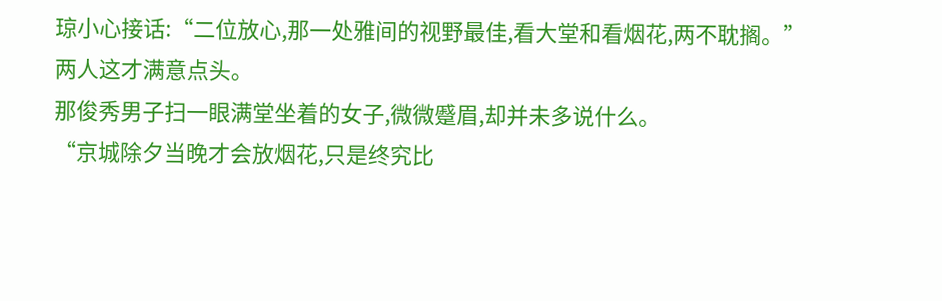琼小心接话:“二位放心,那一处雅间的视野最佳,看大堂和看烟花,两不耽搁。”
两人这才满意点头。
那俊秀男子扫一眼满堂坐着的女子,微微蹙眉,却并未多说什么。
“京城除夕当晚才会放烟花,只是终究比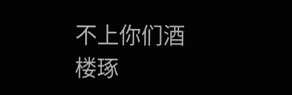不上你们酒楼琢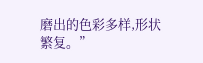磨出的色彩多样,形状繁复。”